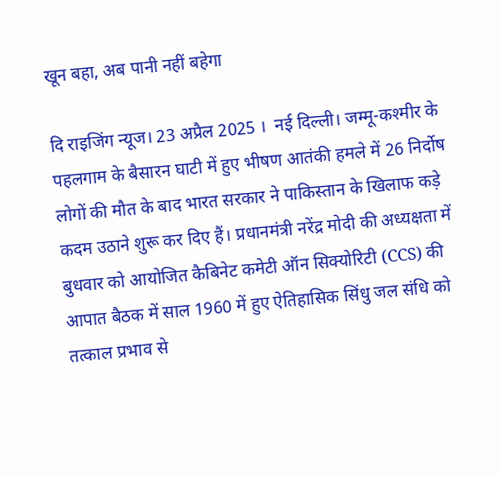खून बहा, अब पानी नहीं बहेगा

दि राइजिंग न्यूज। 23 अप्रैल 2025 ।  नई दिल्ली। जम्मू-कश्मीर के पहलगाम के बैसारन घाटी में हुए भीषण आतंकी हमले में 26 निर्दोष लोगों की मौत के बाद भारत सरकार ने पाकिस्तान के खिलाफ कड़े कदम उठाने शुरू कर दिए हैं। प्रधानमंत्री नरेंद्र मोदी की अध्यक्षता में बुधवार को आयोजित कैबिनेट कमेटी ऑन सिक्योरिटी (CCS) की आपात बैठक में साल 1960 में हुए ऐतिहासिक सिंधु जल संधि को तत्काल प्रभाव से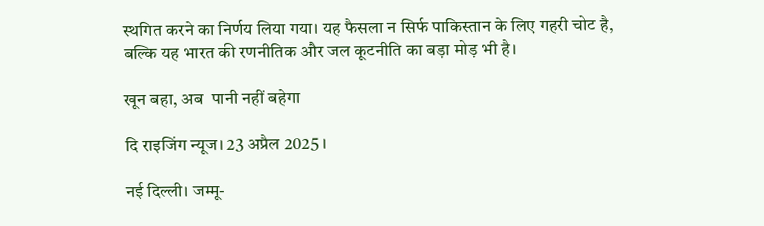स्थगित करने का निर्णय लिया गया। यह फैसला न सिर्फ पाकिस्तान के लिए गहरी चोट है, बल्कि यह भारत की रणनीतिक और जल कूटनीति का बड़ा मोड़ भी है।

खून बहा, अब  पानी नहीं बहेगा

दि राइजिंग न्यूज। 23 अप्रैल 2025 ।

नई दिल्ली। जम्मू-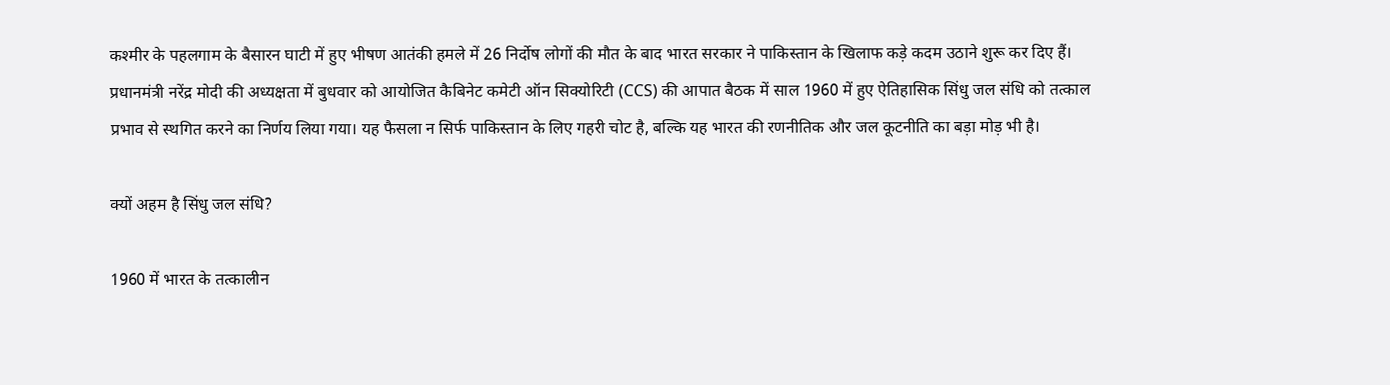कश्मीर के पहलगाम के बैसारन घाटी में हुए भीषण आतंकी हमले में 26 निर्दोष लोगों की मौत के बाद भारत सरकार ने पाकिस्तान के खिलाफ कड़े कदम उठाने शुरू कर दिए हैं। प्रधानमंत्री नरेंद्र मोदी की अध्यक्षता में बुधवार को आयोजित कैबिनेट कमेटी ऑन सिक्योरिटी (CCS) की आपात बैठक में साल 1960 में हुए ऐतिहासिक सिंधु जल संधि को तत्काल प्रभाव से स्थगित करने का निर्णय लिया गया। यह फैसला न सिर्फ पाकिस्तान के लिए गहरी चोट है, बल्कि यह भारत की रणनीतिक और जल कूटनीति का बड़ा मोड़ भी है।

क्यों अहम है सिंधु जल संधि?

1960 में भारत के तत्कालीन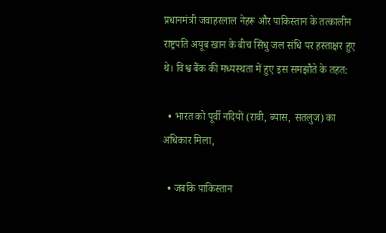प्रधानमंत्री जवाहरलाल नेहरू और पाकिस्तान के तत्कालीन राष्ट्रपति अयूब खान के बीच सिंधु जल संधि पर हस्ताक्षर हुए थे। विश्व बैंक की मध्यस्थता में हुए इस समझौते के तहत:

  • भारत को पूर्वी नदियों (रावी, ब्यास, सतलुज) का अधिकार मिला,

  • जबकि पाकिस्तान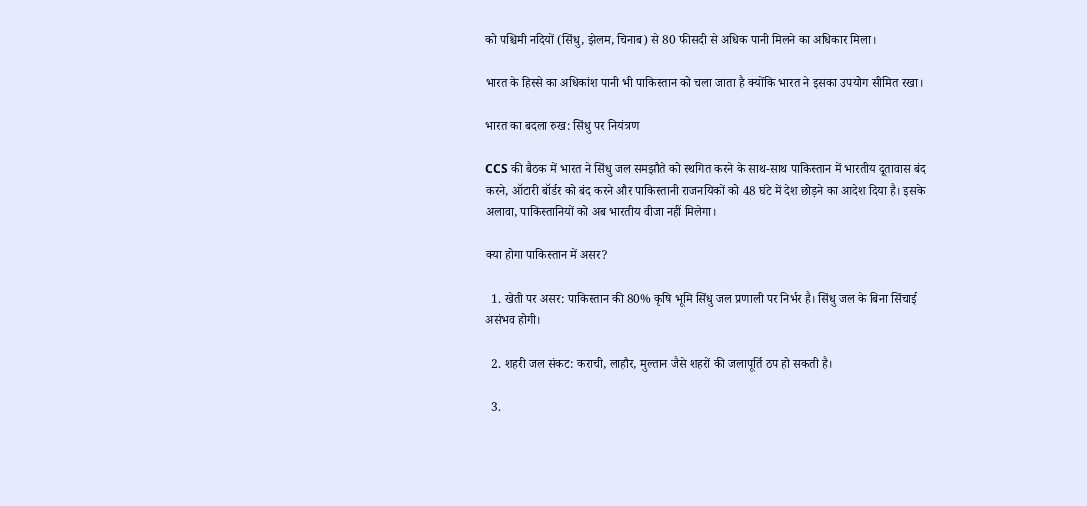को पश्चिमी नदियों (सिंधु, झेलम, चिनाब) से 80 फीसदी से अधिक पानी मिलने का अधिकार मिला।

भारत के हिस्से का अधिकांश पानी भी पाकिस्तान को चला जाता है क्योंकि भारत ने इसका उपयोग सीमित रखा।

भारत का बदला रुख: सिंधु पर नियंत्रण

CCS की बैठक में भारत ने सिंधु जल समझौते को स्थगित करने के साथ-साथ पाकिस्तान में भारतीय दूतावास बंद करने, ऑटारी बॉर्डर को बंद करने और पाकिस्तानी राजनयिकों को 48 घंटे में देश छोड़ने का आदेश दिया है। इसके अलावा, पाकिस्तानियों को अब भारतीय वीजा नहीं मिलेगा।

क्या होगा पाकिस्तान में असर?

  1. खेती पर असर: पाकिस्तान की 80% कृषि भूमि सिंधु जल प्रणाली पर निर्भर है। सिंधु जल के बिना सिंचाई असंभव होगी।

  2. शहरी जल संकट: कराची, लाहौर, मुल्तान जैसे शहरों की जलापूर्ति ठप हो सकती है।

  3.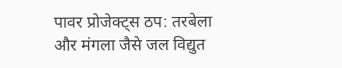पावर प्रोजेक्ट्स ठप: तरबेला और मंगला जैसे जल विद्युत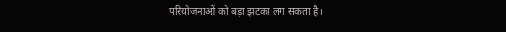परियोजनाओं को बड़ा झटका लग सकता है।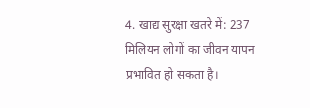4. खाद्य सुरक्षा खतरे में: 237 मिलियन लोगों का जीवन यापन प्रभावित हो सकता है।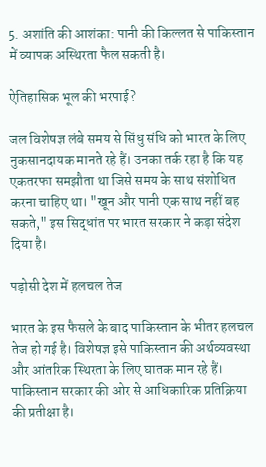5. अशांति की आशंका: पानी की किल्लत से पाकिस्तान में व्यापक अस्थिरता फैल सकती है।

ऐतिहासिक भूल की भरपाई?

जल विशेषज्ञ लंबे समय से सिंधु संधि को भारत के लिए नुकसानदायक मानते रहे हैं। उनका तर्क रहा है कि यह एकतरफा समझौता था जिसे समय के साथ संशोधित करना चाहिए था। "खून और पानी एक साथ नहीं बह सकते," इस सिद्धांत पर भारत सरकार ने कड़ा संदेश दिया है।

पड़ोसी देश में हलचल तेज

भारत के इस फैसले के बाद पाकिस्तान के भीतर हलचल तेज हो गई है। विशेषज्ञ इसे पाकिस्तान की अर्थव्यवस्था और आंतरिक स्थिरता के लिए घातक मान रहे हैं। पाकिस्तान सरकार की ओर से आधिकारिक प्रतिक्रिया की प्रतीक्षा है।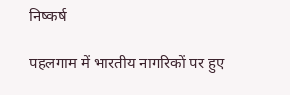निष्कर्ष

पहलगाम में भारतीय नागरिकों पर हुए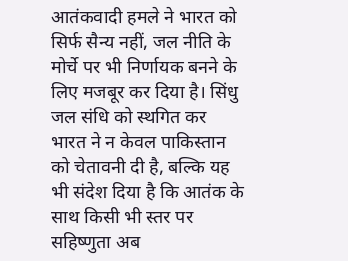आतंकवादी हमले ने भारत को सिर्फ सैन्य नहीं, जल नीति के मोर्चे पर भी निर्णायक बनने के लिए मजबूर कर दिया है। सिंधु जल संधि को स्थगित कर भारत ने न केवल पाकिस्तान को चेतावनी दी है, बल्कि यह भी संदेश दिया है कि आतंक के साथ किसी भी स्तर पर सहिष्णुता अब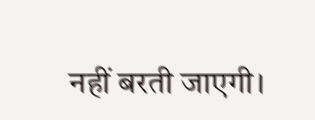नहीं बरती जाएगी।